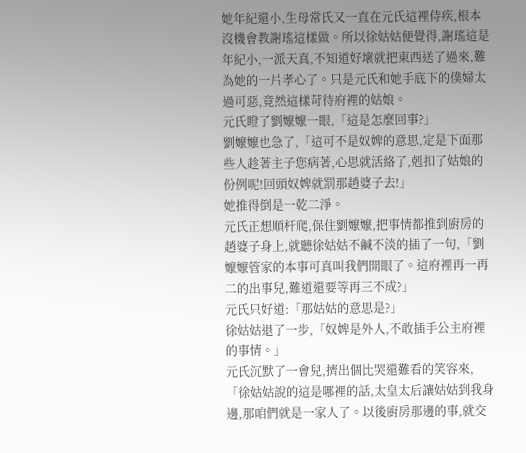她年紀還小,生母常氏又一直在元氏這裡侍疾,根本沒機會教謝瑤這樣做。所以徐姑姑便覺得,謝瑤這是年紀小,一派天真,不知道好壞就把東西送了過來,難為她的一片孝心了。只是元氏和她手底下的僕婦太過可惡,竟然這樣苛待府裡的姑娘。
元氏瞪了劉嬤嬤一眼,「這是怎麼回事?」
劉嬤嬤也急了,「這可不是奴婢的意思,定是下面那些人趁著主子您病著,心思就活絡了,剋扣了姑娘的份例呢!回頭奴婢就罰那趙婆子去!」
她推得倒是一乾二淨。
元氏正想順杆爬,保住劉嬤嬤,把事情都推到廚房的趙婆子身上,就聽徐姑姑不鹹不淡的插了一句,「劉嬤嬤管家的本事可真叫我們開眼了。這府裡再一再二的出事兒,難道還要等再三不成?」
元氏只好道:「那姑姑的意思是?」
徐姑姑退了一步,「奴婢是外人,不敢插手公主府裡的事情。」
元氏沉默了一會兒,擠出個比哭還難看的笑容來,「徐姑姑說的這是哪裡的話,太皇太后讓姑姑到我身邊,那咱們就是一家人了。以後廚房那邊的事,就交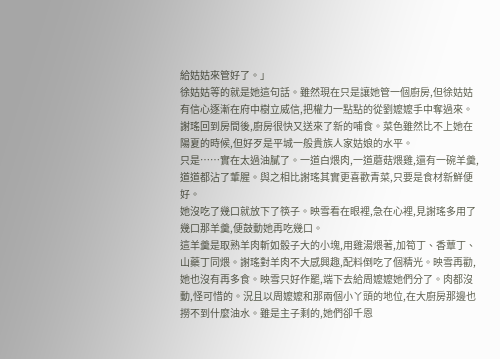給姑姑來管好了。」
徐姑姑等的就是她這句話。雖然現在只是讓她管一個廚房,但徐姑姑有信心逐漸在府中樹立威信,把權力一點點的從劉嬤嬤手中奪過來。
謝瑤回到房間後,廚房很快又送來了新的哺食。菜色雖然比不上她在陽夏的時候,但好歹是平城一般貴族人家姑娘的水平。
只是……實在太過油膩了。一道白煨肉,一道蘑菇煨雞,還有一碗羊羹,道道都沾了葷腥。與之相比謝瑤其實更喜歡青菜,只要是食材新鮮便好。
她沒吃了幾口就放下了筷子。映雪看在眼裡,急在心裡,見謝瑤多用了幾口那羊羹,便鼓動她再吃幾口。
這羊羹是取熟羊肉斬如骰子大的小塊,用雞湯煨著,加筍丁、香蕈丁、山藥丁同煨。謝瑤對羊肉不大感興趣,配料倒吃了個精光。映雪再勸,她也沒有再多食。映雪只好作罷,端下去給周嬤嬤她們分了。肉都沒動,怪可惜的。況且以周嬤嬤和那兩個小丫頭的地位,在大廚房那邊也撈不到什麼油水。雖是主子剩的,她們卻千恩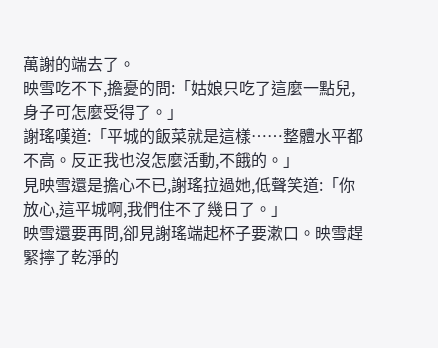萬謝的端去了。
映雪吃不下,擔憂的問:「姑娘只吃了這麼一點兒,身子可怎麼受得了。」
謝瑤嘆道:「平城的飯菜就是這樣……整體水平都不高。反正我也沒怎麼活動,不餓的。」
見映雪還是擔心不已,謝瑤拉過她,低聲笑道:「你放心,這平城啊,我們住不了幾日了。」
映雪還要再問,卻見謝瑤端起杯子要漱口。映雪趕緊擰了乾淨的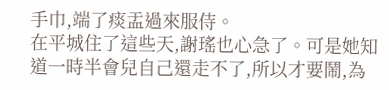手巾,端了痰盂過來服侍。
在平城住了這些天,謝瑤也心急了。可是她知道一時半會兒自己還走不了,所以才要鬧,為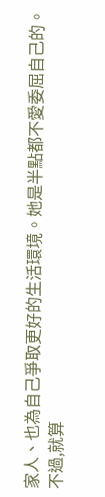家人、也為自己爭取更好的生活環境。她是半點都不愛委屈自己的。
不過,就算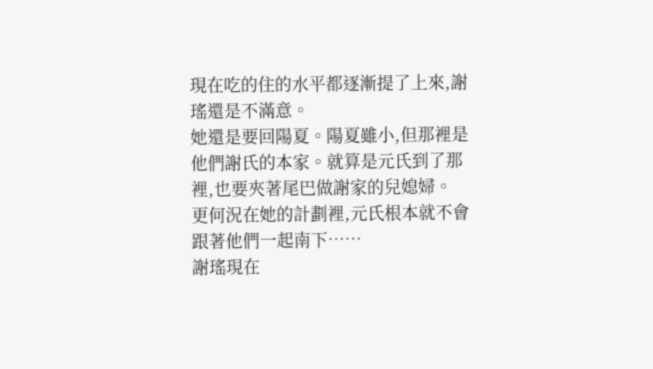現在吃的住的水平都逐漸提了上來,謝瑤還是不滿意。
她還是要回陽夏。陽夏雖小,但那裡是他們謝氏的本家。就算是元氏到了那裡,也要夾著尾巴做謝家的兒媳婦。
更何況在她的計劃裡,元氏根本就不會跟著他們一起南下……
謝瑤現在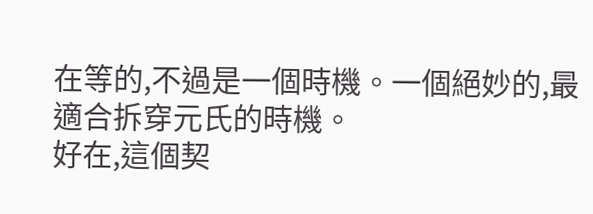在等的,不過是一個時機。一個絕妙的,最適合拆穿元氏的時機。
好在,這個契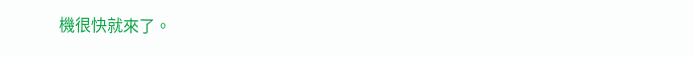機很快就來了。